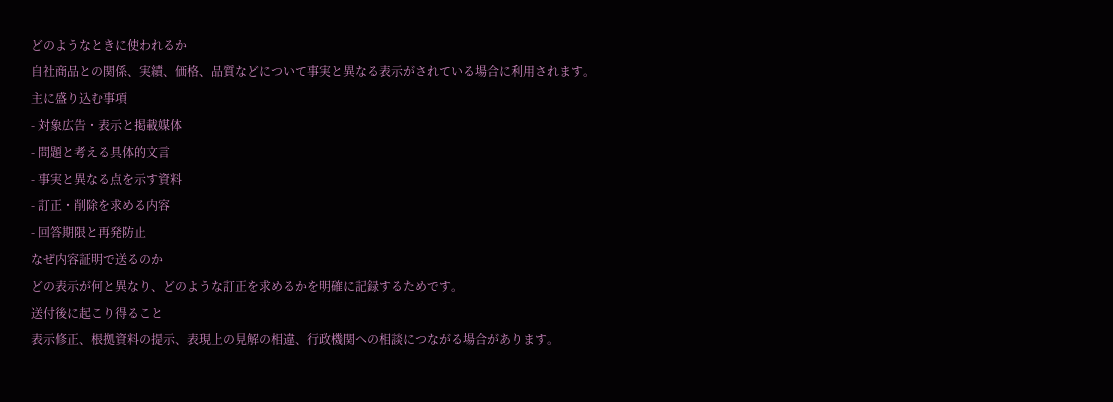どのようなときに使われるか
自社商品との関係、実績、価格、品質などについて事実と異なる表示がされている場合に利用されます。
主に盛り込む事項
- 対象広告・表示と掲載媒体
- 問題と考える具体的文言
- 事実と異なる点を示す資料
- 訂正・削除を求める内容
- 回答期限と再発防止
なぜ内容証明で送るのか
どの表示が何と異なり、どのような訂正を求めるかを明確に記録するためです。
送付後に起こり得ること
表示修正、根拠資料の提示、表現上の見解の相違、行政機関への相談につながる場合があります。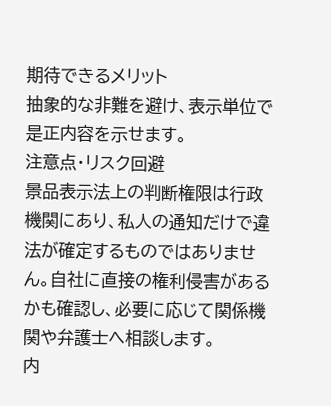期待できるメリット
抽象的な非難を避け、表示単位で是正内容を示せます。
注意点・リスク回避
景品表示法上の判断権限は行政機関にあり、私人の通知だけで違法が確定するものではありません。自社に直接の権利侵害があるかも確認し、必要に応じて関係機関や弁護士へ相談します。
内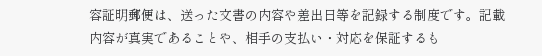容証明郵便は、送った文書の内容や差出日等を記録する制度です。記載内容が真実であることや、相手の支払い・対応を保証するも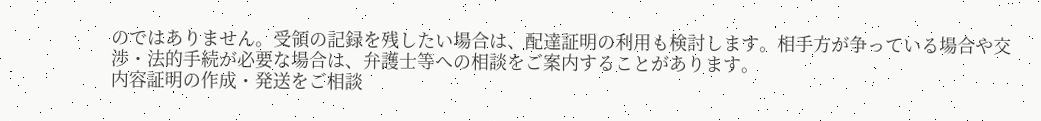のではありません。受領の記録を残したい場合は、配達証明の利用も検討します。相手方が争っている場合や交渉・法的手続が必要な場合は、弁護士等への相談をご案内することがあります。
内容証明の作成・発送をご相談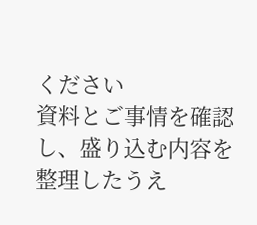ください
資料とご事情を確認し、盛り込む内容を整理したうえ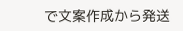で文案作成から発送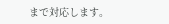まで対応します。